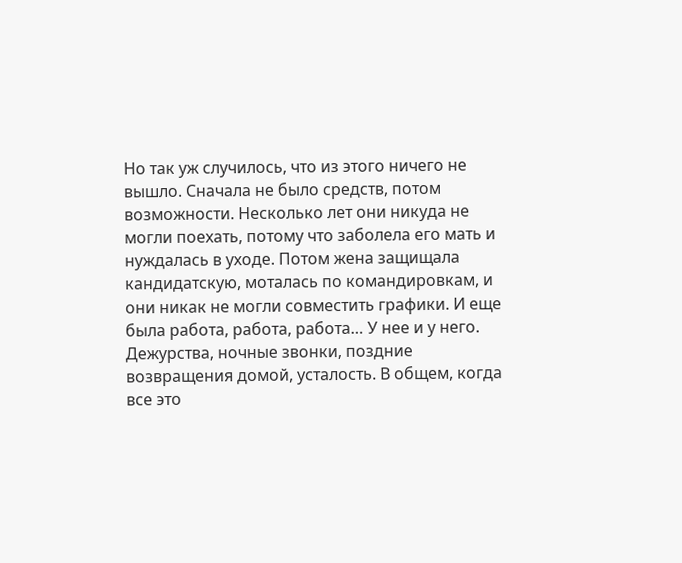Но так уж случилось, что из этого ничего не вышло. Сначала не было средств, потом возможности. Несколько лет они никуда не могли поехать, потому что заболела его мать и нуждалась в уходе. Потом жена защищала кандидатскую, моталась по командировкам, и они никак не могли совместить графики. И еще была работа, работа, работа… У нее и у него. Дежурства, ночные звонки, поздние возвращения домой, усталость. В общем, когда все это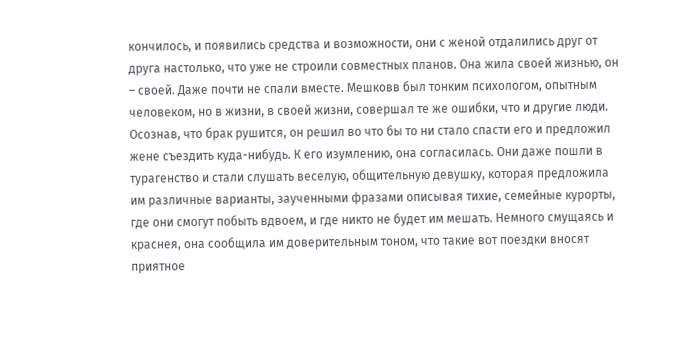кончилось, и появились средства и возможности, они с женой отдалились друг от друга настолько, что уже не строили совместных планов. Она жила своей жизнью, он – своей. Даже почти не спали вместе. Мешковв был тонким психологом, опытным человеком, но в жизни, в своей жизни, совершал те же ошибки, что и другие люди. Осознав, что брак рушится, он решил во что бы то ни стало спасти его и предложил жене съездить куда-нибудь. К его изумлению, она согласилась. Они даже пошли в турагенство и стали слушать веселую, общительную девушку, которая предложила им различные варианты, заученными фразами описывая тихие, семейные курорты, где они смогут побыть вдвоем, и где никто не будет им мешать. Немного смущаясь и краснея, она сообщила им доверительным тоном, что такие вот поездки вносят приятное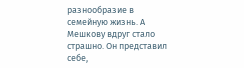разнообразие в семейную жизнь. А Мешкову вдруг стало страшно. Он представил себе,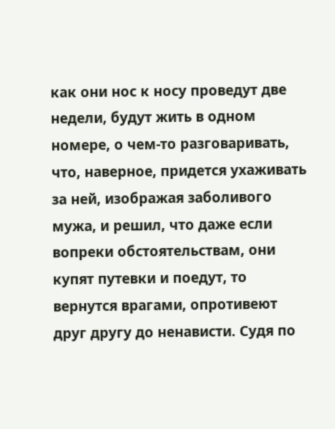как они нос к носу проведут две недели, будут жить в одном номере, о чем-то разговаривать, что, наверное, придется ухаживать за ней, изображая заболивого мужа, и решил, что даже если вопреки обстоятельствам, они купят путевки и поедут, то вернутся врагами, опротивеют друг другу до ненависти. Судя по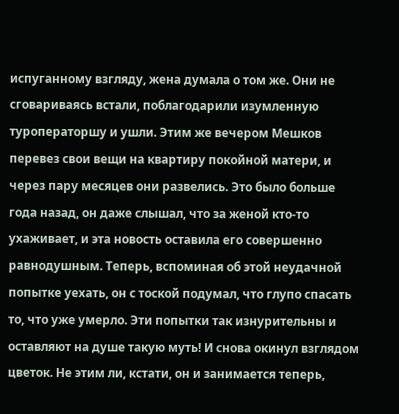испуганному взгляду, жена думала о том же. Они не сговариваясь встали, поблагодарили изумленную туроператоршу и ушли. Этим же вечером Мешков перевез свои вещи на квартиру покойной матери, и через пару месяцев они развелись. Это было больше года назад, он даже слышал, что за женой кто-то ухаживает, и эта новость оставила его совершенно равнодушным. Теперь, вспоминая об этой неудачной попытке уехать, он с тоской подумал, что глупо спасать то, что уже умерло. Эти попытки так изнурительны и оставляют на душе такую муть! И снова окинул взглядом цветок. Не этим ли, кстати, он и занимается теперь,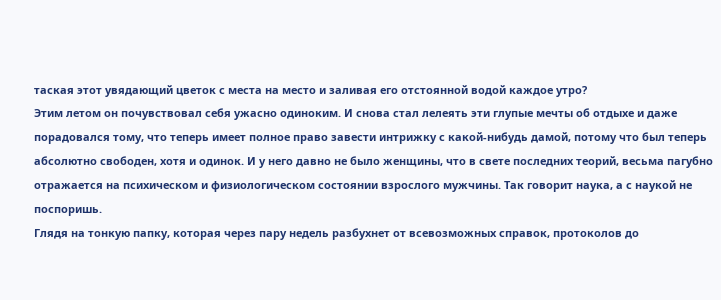таская этот увядающий цветок с места на место и заливая его отстоянной водой каждое утро?
Этим летом он почувствовал себя ужасно одиноким. И снова стал лелеять эти глупые мечты об отдыхе и даже порадовался тому, что теперь имеет полное право завести интрижку с какой-нибудь дамой, потому что был теперь абсолютно свободен, хотя и одинок. И у него давно не было женщины, что в свете последних теорий, весьма пагубно отражается на психическом и физиологическом состоянии взрослого мужчины. Так говорит наука, а с наукой не поспоришь.
Глядя на тонкую папку, которая через пару недель разбухнет от всевозможных справок, протоколов до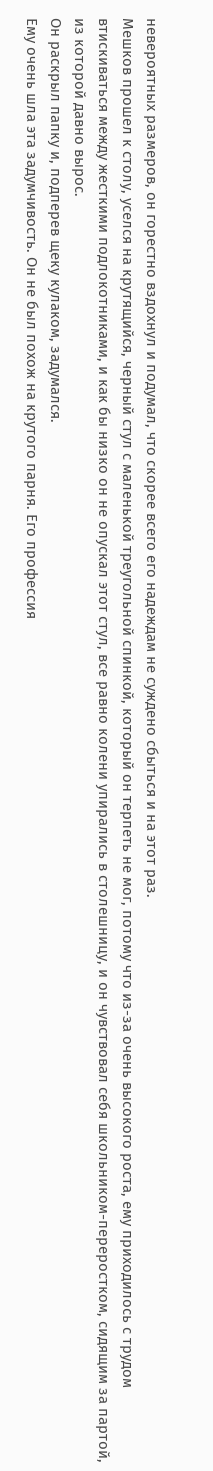невероятных размеров, он горестно вздохнул и подумал, что скорее всего его надеждам не суждено сбыться и на этот раз.
Мешков прошел к столу, уселся на крутящийся, черный стул с маленькой треугольной спинкой, который он терпеть не мог, потому что из-за очень высокого роста, ему приходилось с трудом втискиваться между жесткими подлокотниками, и как бы низко он не опускал этот стул, все равно колени упирались в столешницу, и он чувствовал себя школьником-переростком, сидящим за партой, из которой давно вырос.
Он раскрыл папку и, подперев щеку кулаком, задумался.
Ему очень шла эта задумчивость. Он не был похож на крутого парня. Его профессия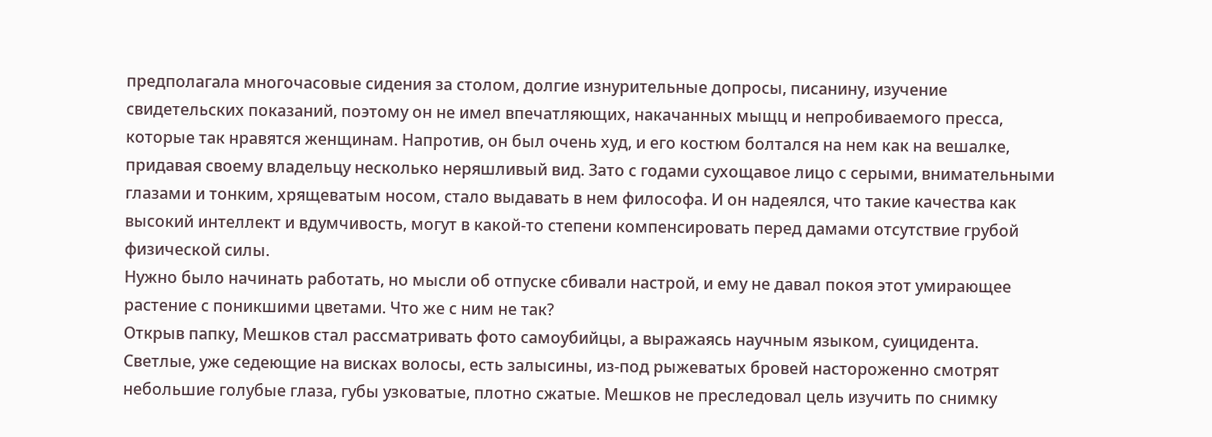предполагала многочасовые сидения за столом, долгие изнурительные допросы, писанину, изучение свидетельских показаний, поэтому он не имел впечатляющих, накачанных мыщц и непробиваемого пресса, которые так нравятся женщинам. Напротив, он был очень худ, и его костюм болтался на нем как на вешалке, придавая своему владельцу несколько неряшливый вид. Зато с годами сухощавое лицо с серыми, внимательными глазами и тонким, хрящеватым носом, стало выдавать в нем философа. И он надеялся, что такие качества как высокий интеллект и вдумчивость, могут в какой-то степени компенсировать перед дамами отсутствие грубой физической силы.
Нужно было начинать работать, но мысли об отпуске сбивали настрой, и ему не давал покоя этот умирающее растение с поникшими цветами. Что же с ним не так?
Открыв папку, Мешков стал рассматривать фото самоубийцы, а выражаясь научным языком, суицидента.
Светлые, уже седеющие на висках волосы, есть залысины, из-под рыжеватых бровей настороженно смотрят небольшие голубые глаза, губы узковатые, плотно сжатые. Мешков не преследовал цель изучить по снимку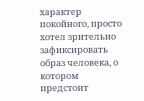характер покойного, просто хотел зрительно зафиксировать образ человека, о котором предстоит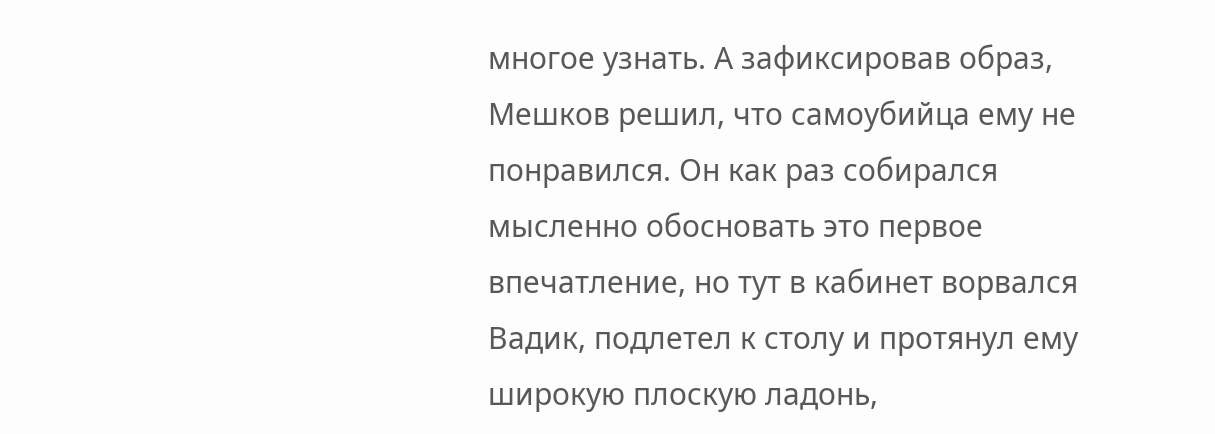многое узнать. А зафиксировав образ, Мешков решил, что самоубийца ему не понравился. Он как раз собирался мысленно обосновать это первое впечатление, но тут в кабинет ворвался Вадик, подлетел к столу и протянул ему широкую плоскую ладонь,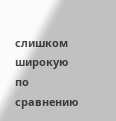слишком широкую по сравнению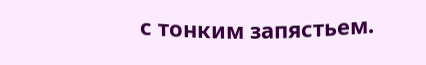с тонким запястьем.